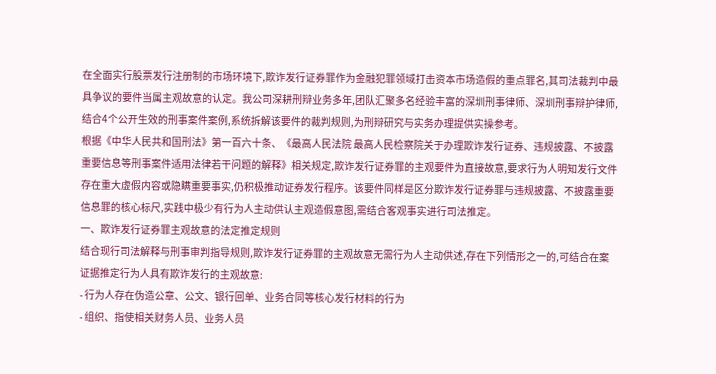在全面实行股票发行注册制的市场环境下,欺诈发行证券罪作为金融犯罪领域打击资本市场造假的重点罪名,其司法裁判中最具争议的要件当属主观故意的认定。我公司深耕刑辩业务多年,团队汇聚多名经验丰富的深圳刑事律师、深圳刑事辩护律师,结合4个公开生效的刑事案件案例,系统拆解该要件的裁判规则,为刑辩研究与实务办理提供实操参考。
根据《中华人民共和国刑法》第一百六十条、《最高人民法院 最高人民检察院关于办理欺诈发行证券、违规披露、不披露重要信息等刑事案件适用法律若干问题的解释》相关规定,欺诈发行证券罪的主观要件为直接故意,要求行为人明知发行文件存在重大虚假内容或隐瞒重要事实,仍积极推动证券发行程序。该要件同样是区分欺诈发行证券罪与违规披露、不披露重要信息罪的核心标尺,实践中极少有行为人主动供认主观造假意图,需结合客观事实进行司法推定。
一、欺诈发行证券罪主观故意的法定推定规则
结合现行司法解释与刑事审判指导规则,欺诈发行证券罪的主观故意无需行为人主动供述,存在下列情形之一的,可结合在案证据推定行为人具有欺诈发行的主观故意:
- 行为人存在伪造公章、公文、银行回单、业务合同等核心发行材料的行为
- 组织、指使相关财务人员、业务人员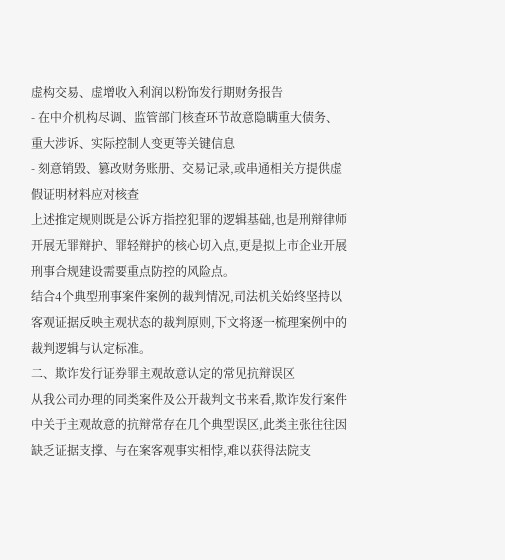虚构交易、虚增收入利润以粉饰发行期财务报告
- 在中介机构尽调、监管部门核查环节故意隐瞒重大债务、重大涉诉、实际控制人变更等关键信息
- 刻意销毁、篡改财务账册、交易记录,或串通相关方提供虚假证明材料应对核查
上述推定规则既是公诉方指控犯罪的逻辑基础,也是刑辩律师开展无罪辩护、罪轻辩护的核心切入点,更是拟上市企业开展刑事合规建设需要重点防控的风险点。
结合4个典型刑事案件案例的裁判情况,司法机关始终坚持以客观证据反映主观状态的裁判原则,下文将逐一梳理案例中的裁判逻辑与认定标准。
二、欺诈发行证券罪主观故意认定的常见抗辩误区
从我公司办理的同类案件及公开裁判文书来看,欺诈发行案件中关于主观故意的抗辩常存在几个典型误区,此类主张往往因缺乏证据支撑、与在案客观事实相悖,难以获得法院支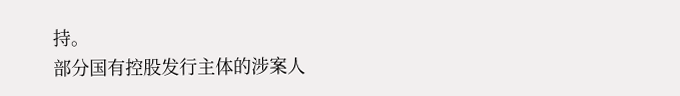持。
部分国有控股发行主体的涉案人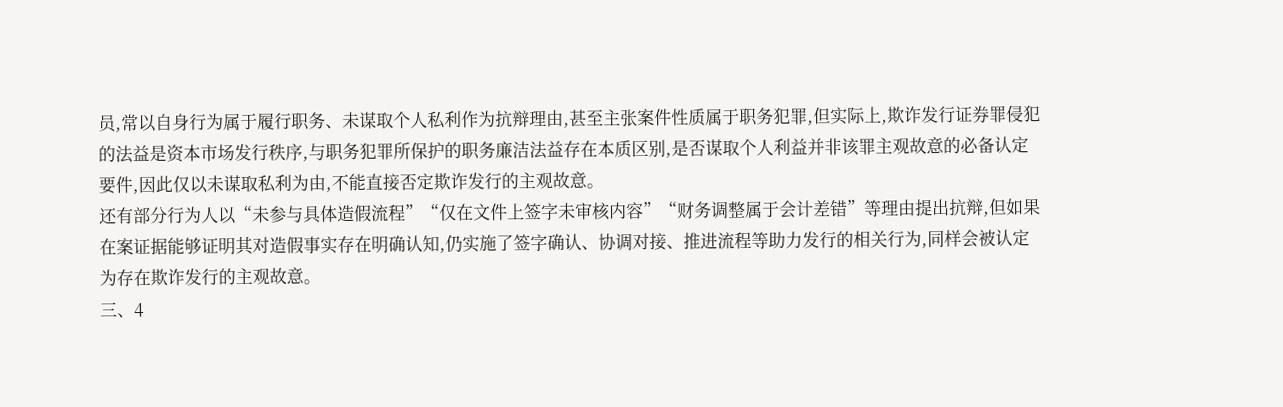员,常以自身行为属于履行职务、未谋取个人私利作为抗辩理由,甚至主张案件性质属于职务犯罪,但实际上,欺诈发行证券罪侵犯的法益是资本市场发行秩序,与职务犯罪所保护的职务廉洁法益存在本质区别,是否谋取个人利益并非该罪主观故意的必备认定要件,因此仅以未谋取私利为由,不能直接否定欺诈发行的主观故意。
还有部分行为人以“未参与具体造假流程”“仅在文件上签字未审核内容”“财务调整属于会计差错”等理由提出抗辩,但如果在案证据能够证明其对造假事实存在明确认知,仍实施了签字确认、协调对接、推进流程等助力发行的相关行为,同样会被认定为存在欺诈发行的主观故意。
三、4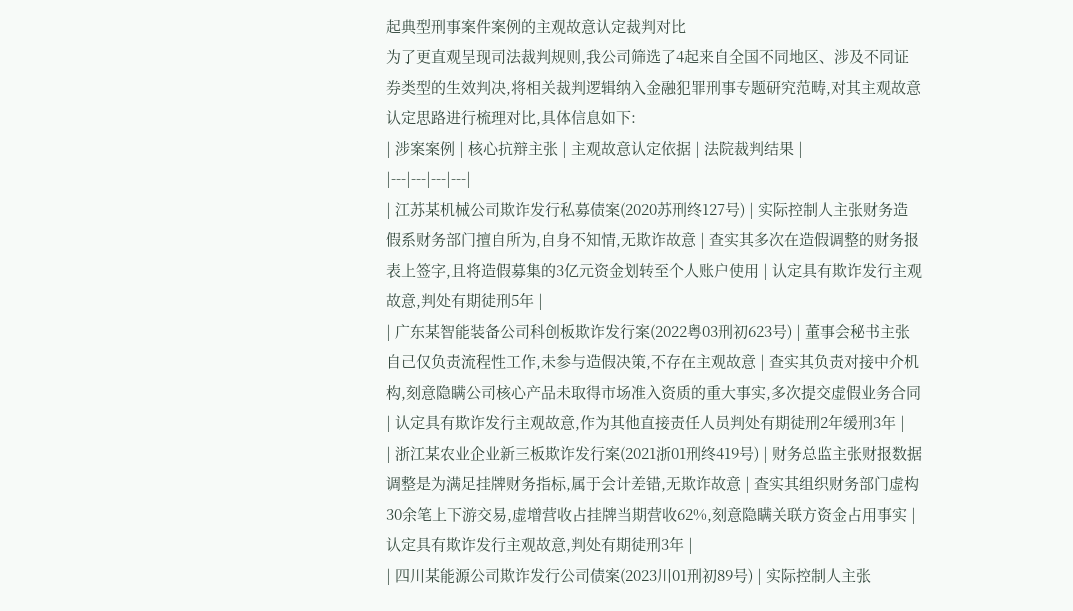起典型刑事案件案例的主观故意认定裁判对比
为了更直观呈现司法裁判规则,我公司筛选了4起来自全国不同地区、涉及不同证券类型的生效判决,将相关裁判逻辑纳入金融犯罪刑事专题研究范畴,对其主观故意认定思路进行梳理对比,具体信息如下:
| 涉案案例 | 核心抗辩主张 | 主观故意认定依据 | 法院裁判结果 |
|---|---|---|---|
| 江苏某机械公司欺诈发行私募债案(2020苏刑终127号) | 实际控制人主张财务造假系财务部门擅自所为,自身不知情,无欺诈故意 | 查实其多次在造假调整的财务报表上签字,且将造假募集的3亿元资金划转至个人账户使用 | 认定具有欺诈发行主观故意,判处有期徒刑5年 |
| 广东某智能装备公司科创板欺诈发行案(2022粤03刑初623号) | 董事会秘书主张自己仅负责流程性工作,未参与造假决策,不存在主观故意 | 查实其负责对接中介机构,刻意隐瞒公司核心产品未取得市场准入资质的重大事实,多次提交虚假业务合同 | 认定具有欺诈发行主观故意,作为其他直接责任人员判处有期徒刑2年缓刑3年 |
| 浙江某农业企业新三板欺诈发行案(2021浙01刑终419号) | 财务总监主张财报数据调整是为满足挂牌财务指标,属于会计差错,无欺诈故意 | 查实其组织财务部门虚构30余笔上下游交易,虚增营收占挂牌当期营收62%,刻意隐瞒关联方资金占用事实 | 认定具有欺诈发行主观故意,判处有期徒刑3年 |
| 四川某能源公司欺诈发行公司债案(2023川01刑初89号) | 实际控制人主张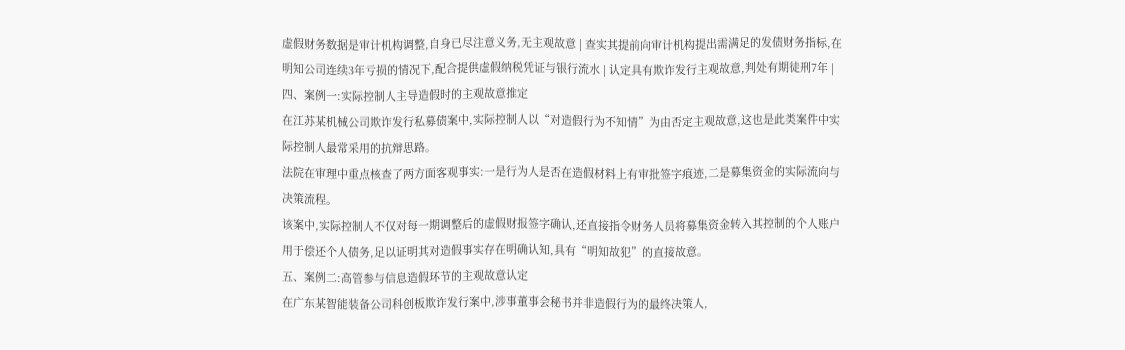虚假财务数据是审计机构调整,自身已尽注意义务,无主观故意 | 查实其提前向审计机构提出需满足的发债财务指标,在明知公司连续3年亏损的情况下,配合提供虚假纳税凭证与银行流水 | 认定具有欺诈发行主观故意,判处有期徒刑7年 |
四、案例一:实际控制人主导造假时的主观故意推定
在江苏某机械公司欺诈发行私募债案中,实际控制人以“对造假行为不知情”为由否定主观故意,这也是此类案件中实际控制人最常采用的抗辩思路。
法院在审理中重点核查了两方面客观事实:一是行为人是否在造假材料上有审批签字痕迹,二是募集资金的实际流向与决策流程。
该案中,实际控制人不仅对每一期调整后的虚假财报签字确认,还直接指令财务人员将募集资金转入其控制的个人账户用于偿还个人债务,足以证明其对造假事实存在明确认知,具有“明知故犯”的直接故意。
五、案例二:高管参与信息造假环节的主观故意认定
在广东某智能装备公司科创板欺诈发行案中,涉事董事会秘书并非造假行为的最终决策人,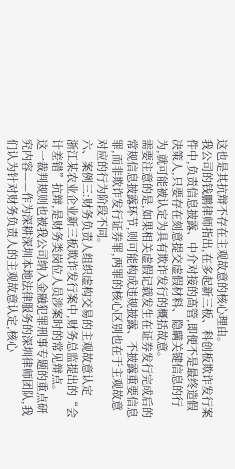这也是其抗辩不存在主观故意的核心理由。
我公司的钱鹏律师指出,在多起新三板、科创板欺诈发行案件中,负责信息披露、中介对接的高管,即便不是最终造假决策人,只要存在刻意提交虚假材料、隐瞒关键信息的行为,就可能被认定为具有欺诈发行的概括故意。
需要注意的是,如果相关虚假记载发生在证券发行完成后的常规信息披露环节,则可能构成违规披露、不披露重要信息罪,而非欺诈发行证券罪,两罪的核心区别也在于主观故意对应的行为阶段不同。
六、案例三:财务负责人组织虚构交易的主观故意认定
浙江某农业企业新三板欺诈发行案中,财务总监提出的“会计差错”抗辩,是财务类岗位人员涉案时的常见辩点。
这一裁判规则也被我公司纳入金融犯罪刑事专题的重点研究内容——作为深耕深圳本地法律服务的深圳律师团队,我们认为针对财务负责人的主观故意认定,核心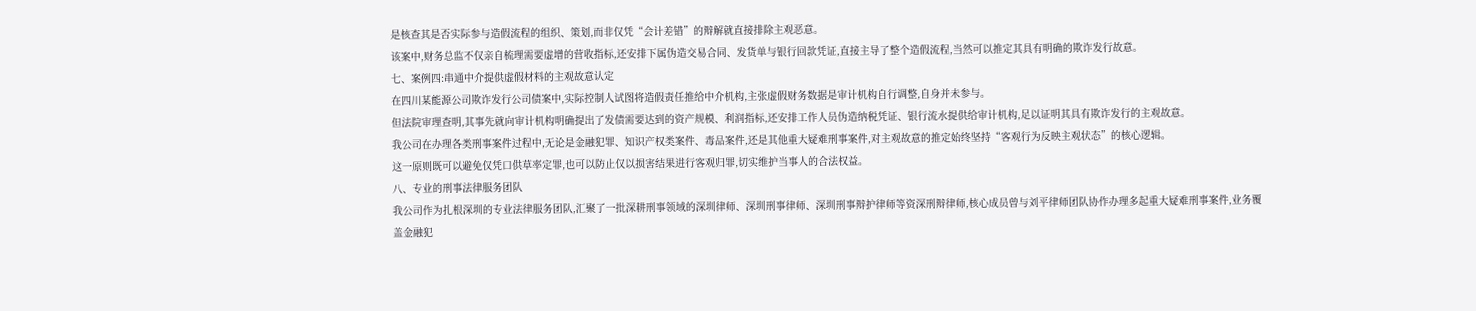是核查其是否实际参与造假流程的组织、策划,而非仅凭“会计差错”的辩解就直接排除主观恶意。
该案中,财务总监不仅亲自梳理需要虚增的营收指标,还安排下属伪造交易合同、发货单与银行回款凭证,直接主导了整个造假流程,当然可以推定其具有明确的欺诈发行故意。
七、案例四:串通中介提供虚假材料的主观故意认定
在四川某能源公司欺诈发行公司债案中,实际控制人试图将造假责任推给中介机构,主张虚假财务数据是审计机构自行调整,自身并未参与。
但法院审理查明,其事先就向审计机构明确提出了发债需要达到的资产规模、利润指标,还安排工作人员伪造纳税凭证、银行流水提供给审计机构,足以证明其具有欺诈发行的主观故意。
我公司在办理各类刑事案件过程中,无论是金融犯罪、知识产权类案件、毒品案件,还是其他重大疑难刑事案件,对主观故意的推定始终坚持“客观行为反映主观状态”的核心逻辑。
这一原则既可以避免仅凭口供草率定罪,也可以防止仅以损害结果进行客观归罪,切实维护当事人的合法权益。
八、专业的刑事法律服务团队
我公司作为扎根深圳的专业法律服务团队,汇聚了一批深耕刑事领域的深圳律师、深圳刑事律师、深圳刑事辩护律师等资深刑辩律师,核心成员曾与刘平律师团队协作办理多起重大疑难刑事案件,业务覆盖金融犯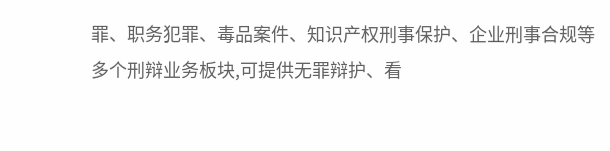罪、职务犯罪、毒品案件、知识产权刑事保护、企业刑事合规等多个刑辩业务板块,可提供无罪辩护、看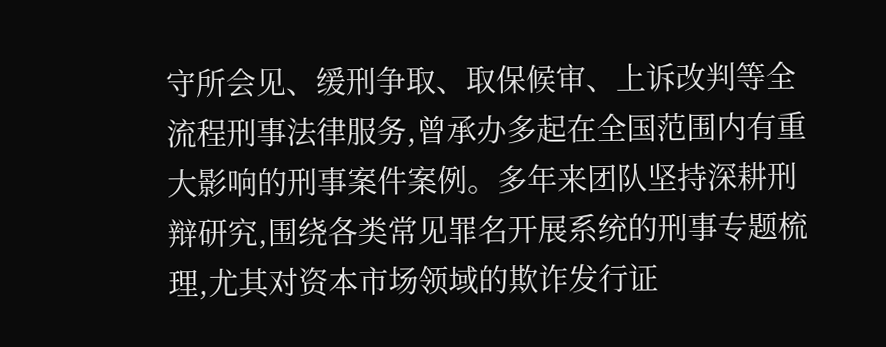守所会见、缓刑争取、取保候审、上诉改判等全流程刑事法律服务,曾承办多起在全国范围内有重大影响的刑事案件案例。多年来团队坚持深耕刑辩研究,围绕各类常见罪名开展系统的刑事专题梳理,尤其对资本市场领域的欺诈发行证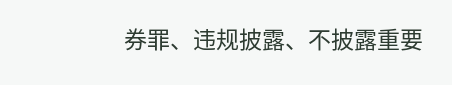券罪、违规披露、不披露重要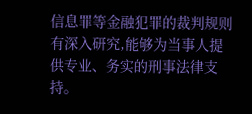信息罪等金融犯罪的裁判规则有深入研究,能够为当事人提供专业、务实的刑事法律支持。